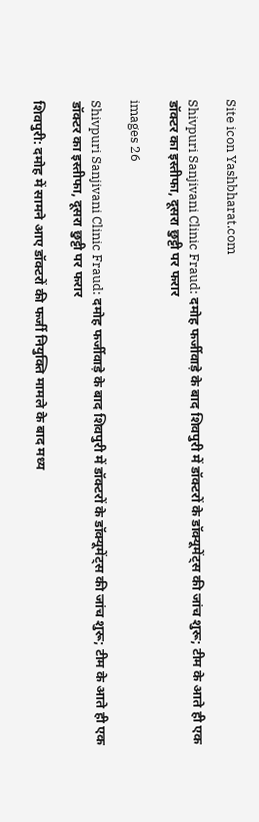Site icon Yashbharat.com

Shivpuri Sanjivani Clinic Fraud: दमोह फर्जीवाड़े के बाद शिवपुरी में डॉक्टरों के डॉक्यूमेंट्स की जांच शुरू; टीम के आते ही एक डॉक्टर का इस्तीफा, दूसरा छुट्टी पर फरार

images 26

Shivpuri Sanjivani Clinic Fraud: दमोह फर्जीवाड़े के बाद शिवपुरी में डॉक्टरों के डॉक्यूमेंट्स की जांच शुरू; टीम के आते ही एक डॉक्टर का इस्तीफा, दूसरा छुट्टी पर फरार

शिवपुरी: दमोह में सामने आए डॉक्टरों की फर्जी नियुक्ति मामले के बाद मध्य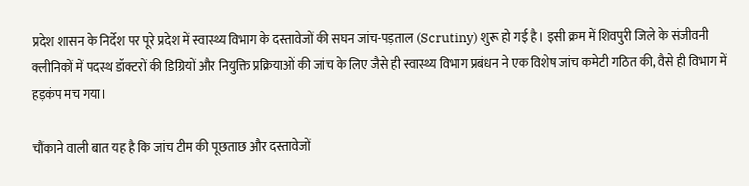प्रदेश शासन के निर्देश पर पूरे प्रदेश में स्वास्थ्य विभाग के दस्तावेजों की सघन जांच-पड़ताल (Scrutiny) शुरू हो गई है। इसी क्रम में शिवपुरी जिले के संजीवनी क्लीनिकों में पदस्थ डॉक्टरों की डिग्रियों और नियुक्ति प्रक्रियाओं की जांच के लिए जैसे ही स्वास्थ्य विभाग प्रबंधन ने एक विशेष जांच कमेटी गठित की, वैसे ही विभाग में हड़कंप मच गया।

चौंकाने वाली बात यह है कि जांच टीम की पूछताछ और दस्तावेजों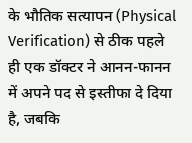के भौतिक सत्यापन (Physical Verification) से ठीक पहले ही एक डॉक्टर ने आनन-फानन में अपने पद से इस्तीफा दे दिया है, जबकि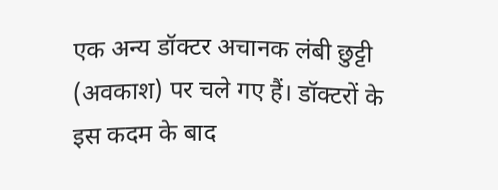एक अन्य डॉक्टर अचानक लंबी छुट्टी (अवकाश) पर चले गए हैं। डॉक्टरों के इस कदम के बाद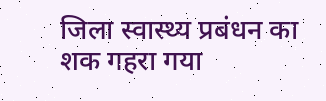जिला स्वास्थ्य प्रबंधन का शक गहरा गया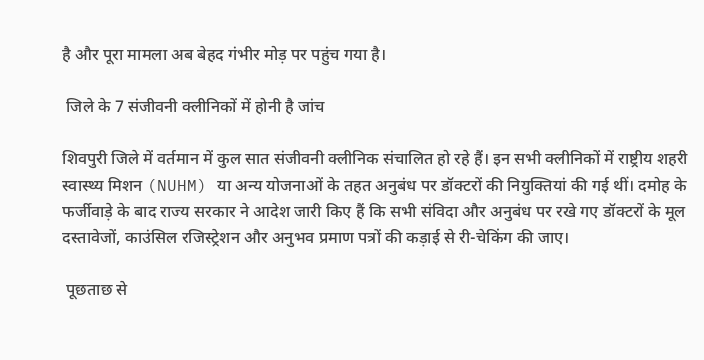है और पूरा मामला अब बेहद गंभीर मोड़ पर पहुंच गया है।

 जिले के 7 संजीवनी क्लीनिकों में होनी है जांच

शिवपुरी जिले में वर्तमान में कुल सात संजीवनी क्लीनिक संचालित हो रहे हैं। इन सभी क्लीनिकों में राष्ट्रीय शहरी स्वास्थ्य मिशन (NUHM) या अन्य योजनाओं के तहत अनुबंध पर डॉक्टरों की नियुक्तियां की गई थीं। दमोह के फर्जीवाड़े के बाद राज्य सरकार ने आदेश जारी किए हैं कि सभी संविदा और अनुबंध पर रखे गए डॉक्टरों के मूल दस्तावेजों, काउंसिल रजिस्ट्रेशन और अनुभव प्रमाण पत्रों की कड़ाई से री-चेकिंग की जाए।

 पूछताछ से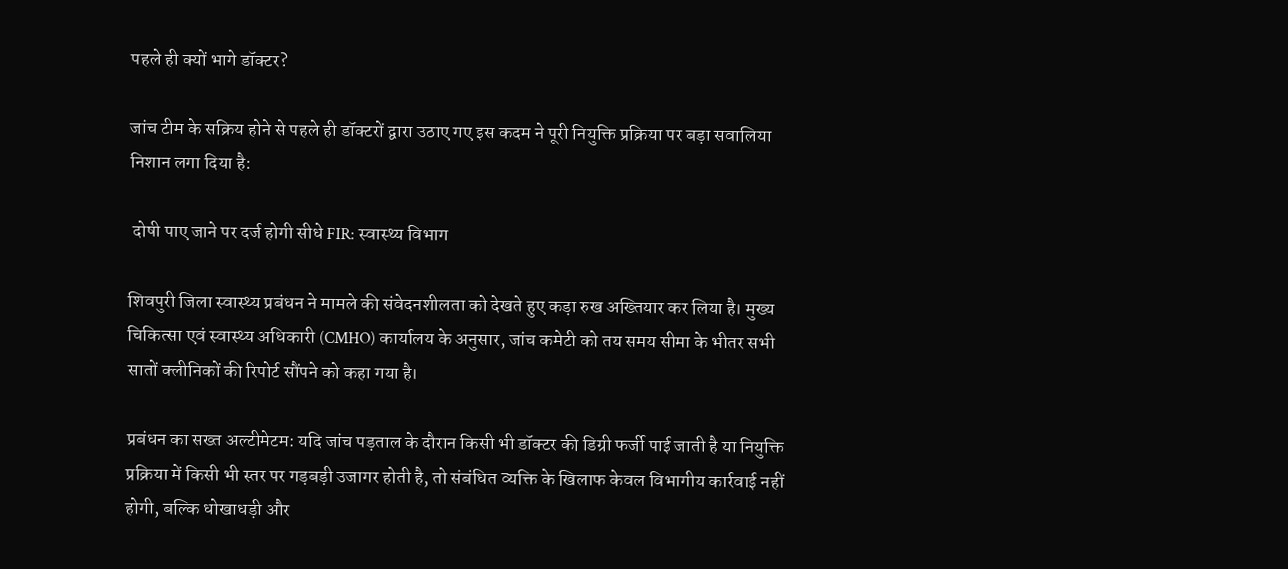पहले ही क्यों भागे डॉक्टर?

जांच टीम के सक्रिय होने से पहले ही डॉक्टरों द्वारा उठाए गए इस कदम ने पूरी नियुक्ति प्रक्रिया पर बड़ा सवालिया निशान लगा दिया है:

 दोषी पाए जाने पर दर्ज होगी सीधे FIR: स्वास्थ्य विभाग

शिवपुरी जिला स्वास्थ्य प्रबंधन ने मामले की संवेदनशीलता को देखते हुए कड़ा रुख अख्तियार कर लिया है। मुख्य चिकित्सा एवं स्वास्थ्य अधिकारी (CMHO) कार्यालय के अनुसार, जांच कमेटी को तय समय सीमा के भीतर सभी सातों क्लीनिकों की रिपोर्ट सौंपने को कहा गया है।

प्रबंधन का सख्त अल्टीमेटम: यदि जांच पड़ताल के दौरान किसी भी डॉक्टर की डिग्री फर्जी पाई जाती है या नियुक्ति प्रक्रिया में किसी भी स्तर पर गड़बड़ी उजागर होती है, तो संबंधित व्यक्ति के खिलाफ केवल विभागीय कार्रवाई नहीं होगी, बल्कि धोखाधड़ी और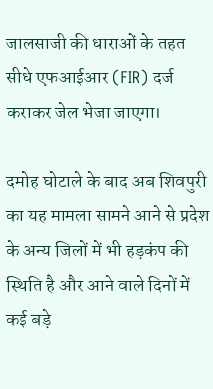जालसाजी की धाराओं के तहत सीधे एफआईआर (FIR) दर्ज कराकर जेल भेजा जाएगा।

दमोह घोटाले के बाद अब शिवपुरी का यह मामला सामने आने से प्रदेश के अन्य जिलों में भी हड़कंप की स्थिति है और आने वाले दिनों में कई बड़े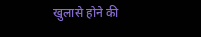खुलासे होने की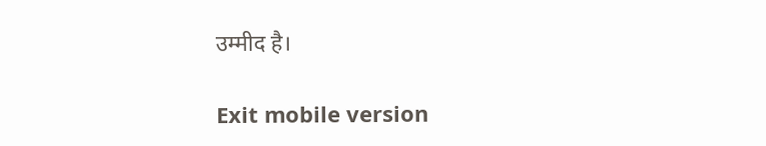उम्मीद है।

Exit mobile version